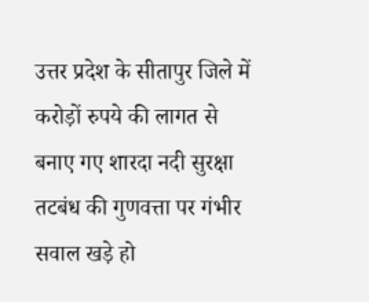उत्तर प्रदेश के सीतापुर जिले में करोड़ों रुपये की लागत से बनाए गए शारदा नदी सुरक्षा तटबंध की गुणवत्ता पर गंभीर सवाल खड़े हो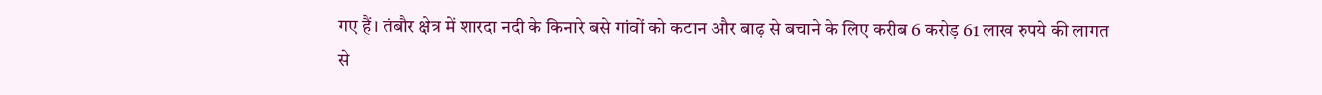गए हैं। तंबौर क्षेत्र में शारदा नदी के किनारे बसे गांवों को कटान और बाढ़ से बचाने के लिए करीब 6 करोड़ 61 लाख रुपये की लागत से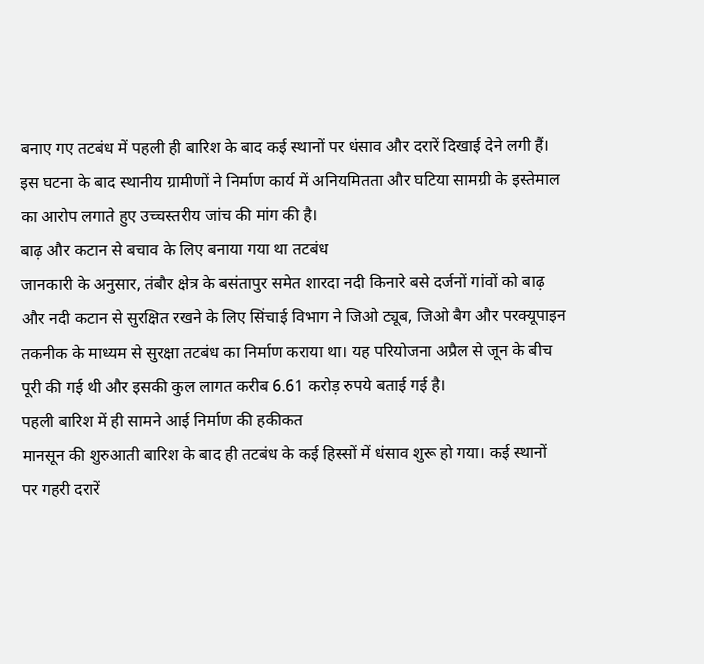बनाए गए तटबंध में पहली ही बारिश के बाद कई स्थानों पर धंसाव और दरारें दिखाई देने लगी हैं। इस घटना के बाद स्थानीय ग्रामीणों ने निर्माण कार्य में अनियमितता और घटिया सामग्री के इस्तेमाल का आरोप लगाते हुए उच्चस्तरीय जांच की मांग की है।
बाढ़ और कटान से बचाव के लिए बनाया गया था तटबंध
जानकारी के अनुसार, तंबौर क्षेत्र के बसंतापुर समेत शारदा नदी किनारे बसे दर्जनों गांवों को बाढ़ और नदी कटान से सुरक्षित रखने के लिए सिंचाई विभाग ने जिओ ट्यूब, जिओ बैग और परक्यूपाइन तकनीक के माध्यम से सुरक्षा तटबंध का निर्माण कराया था। यह परियोजना अप्रैल से जून के बीच पूरी की गई थी और इसकी कुल लागत करीब 6.61 करोड़ रुपये बताई गई है।
पहली बारिश में ही सामने आई निर्माण की हकीकत
मानसून की शुरुआती बारिश के बाद ही तटबंध के कई हिस्सों में धंसाव शुरू हो गया। कई स्थानों पर गहरी दरारें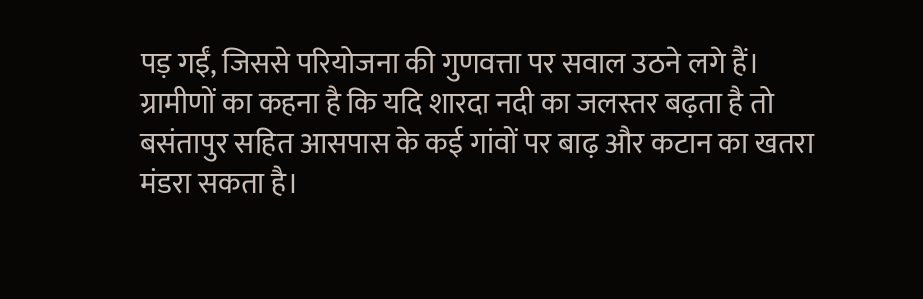पड़ गईं, जिससे परियोजना की गुणवत्ता पर सवाल उठने लगे हैं। ग्रामीणों का कहना है कि यदि शारदा नदी का जलस्तर बढ़ता है तो बसंतापुर सहित आसपास के कई गांवों पर बाढ़ और कटान का खतरा मंडरा सकता है।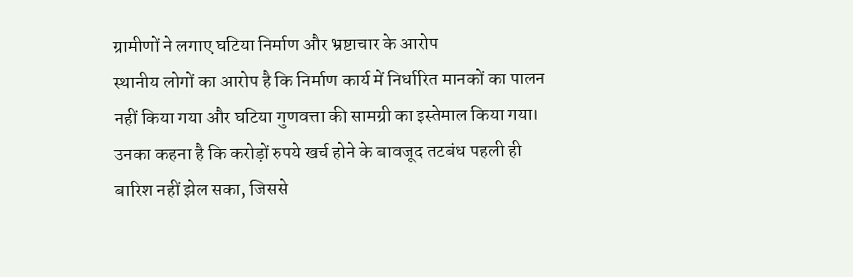ग्रामीणों ने लगाए घटिया निर्माण और भ्रष्टाचार के आरोप
स्थानीय लोगों का आरोप है कि निर्माण कार्य में निर्धारित मानकों का पालन नहीं किया गया और घटिया गुणवत्ता की सामग्री का इस्तेमाल किया गया। उनका कहना है कि करोड़ों रुपये खर्च होने के बावजूद तटबंध पहली ही बारिश नहीं झेल सका, जिससे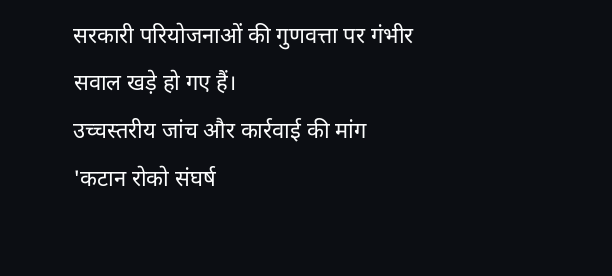सरकारी परियोजनाओं की गुणवत्ता पर गंभीर सवाल खड़े हो गए हैं।
उच्चस्तरीय जांच और कार्रवाई की मांग
'कटान रोको संघर्ष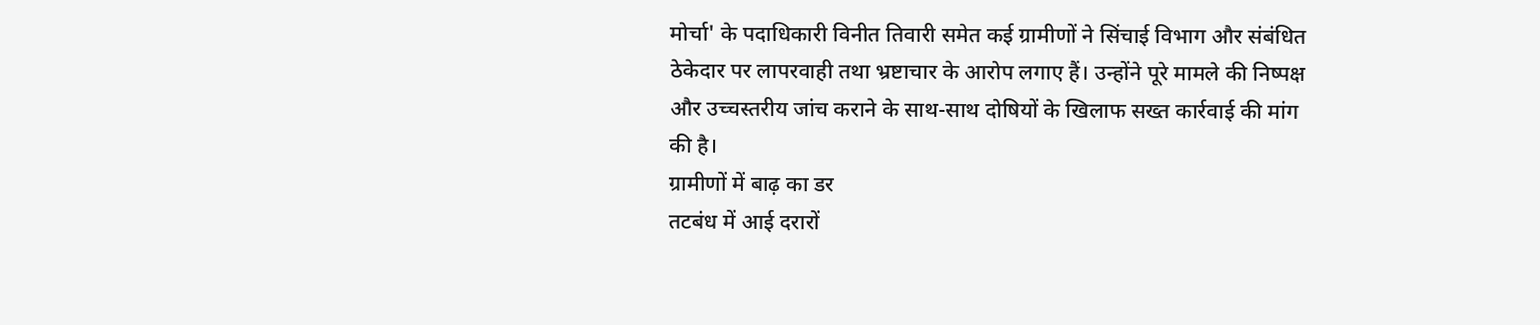मोर्चा' के पदाधिकारी विनीत तिवारी समेत कई ग्रामीणों ने सिंचाई विभाग और संबंधित ठेकेदार पर लापरवाही तथा भ्रष्टाचार के आरोप लगाए हैं। उन्होंने पूरे मामले की निष्पक्ष और उच्चस्तरीय जांच कराने के साथ-साथ दोषियों के खिलाफ सख्त कार्रवाई की मांग की है।
ग्रामीणों में बाढ़ का डर
तटबंध में आई दरारों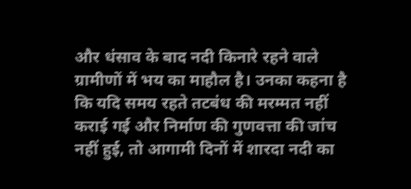और धंसाव के बाद नदी किनारे रहने वाले ग्रामीणों में भय का माहौल है। उनका कहना है कि यदि समय रहते तटबंध की मरम्मत नहीं कराई गई और निर्माण की गुणवत्ता की जांच नहीं हुई, तो आगामी दिनों में शारदा नदी का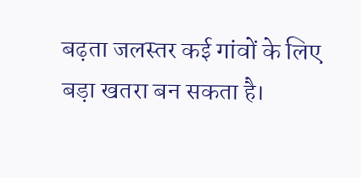बढ़ता जलस्तर कई गांवों के लिए बड़ा खतरा बन सकता है।